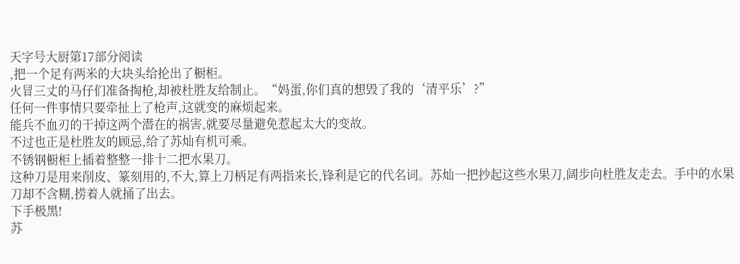天字号大厨第17部分阅读
,把一个足有两米的大块头给抡出了橱柜。
火冒三丈的马仔们准备掏枪,却被杜胜友给制止。“妈蛋,你们真的想毁了我的‘清平乐’?”
任何一件事情只要牵扯上了枪声,这就变的麻烦起来。
能兵不血刃的干掉这两个潜在的祸害,就要尽量避免惹起太大的变故。
不过也正是杜胜友的顾忌,给了苏灿有机可乘。
不锈钢橱柜上插着整整一排十二把水果刀。
这种刀是用来削皮、篆刻用的,不大,算上刀柄足有两指来长,锋利是它的代名词。苏灿一把抄起这些水果刀,阔步向杜胜友走去。手中的水果刀却不含糊,捞着人就捅了出去。
下手极黑!
苏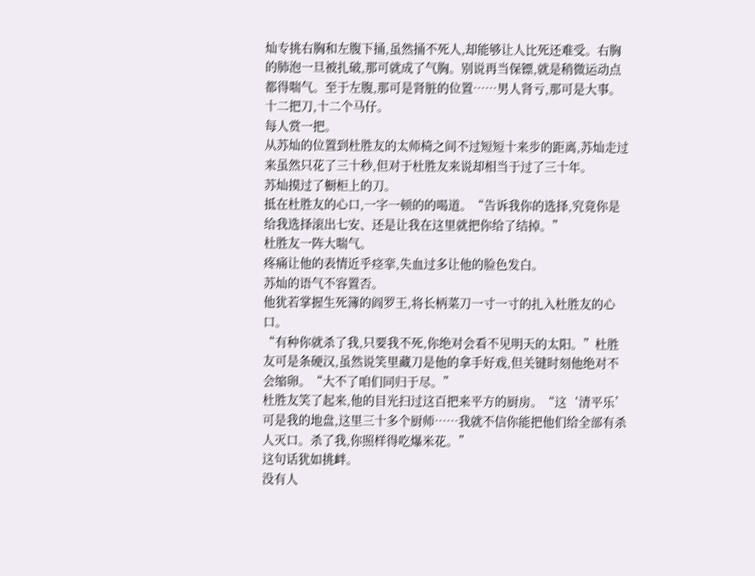灿专挑右胸和左腹下捅,虽然捅不死人,却能够让人比死还难受。右胸的肺泡一旦被扎破,那可就成了气胸。别说再当保镖,就是稍微运动点都得喘气。至于左腹,那可是肾脏的位置……男人肾亏,那可是大事。
十二把刀,十二个马仔。
每人赏一把。
从苏灿的位置到杜胜友的太师椅之间不过短短十来步的距离,苏灿走过来虽然只花了三十秒,但对于杜胜友来说却相当于过了三十年。
苏灿摸过了橱柜上的刀。
抵在杜胜友的心口,一字一顿的的喝道。“告诉我你的选择,究竟你是给我选择滚出七安、还是让我在这里就把你给了结掉。”
杜胜友一阵大喘气。
疼痛让他的表情近乎痉挛,失血过多让他的脸色发白。
苏灿的语气不容置否。
他犹若掌握生死簿的阎罗王,将长柄菜刀一寸一寸的扎入杜胜友的心口。
“有种你就杀了我,只要我不死,你绝对会看不见明天的太阳。”杜胜友可是条硬汉,虽然说笑里藏刀是他的拿手好戏,但关键时刻他绝对不会缩卵。“大不了咱们同归于尽。”
杜胜友笑了起来,他的目光扫过这百把来平方的厨房。“这‘清平乐’可是我的地盘,这里三十多个厨师……我就不信你能把他们给全部有杀人灭口。杀了我,你照样得吃爆米花。”
这句话犹如挑衅。
没有人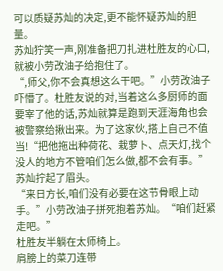可以质疑苏灿的决定,更不能怀疑苏灿的胆量。
苏灿狞笑一声,刚准备把刀扎进杜胜友的心口,就被小劳改油子给抱住了。
“,师父,你不会真想这么干吧。”小劳改油子吓懵了。杜胜友说的对,当着这么多厨师的面要宰了他的话,苏灿就算是跑到天涯海角也会被警察给揪出来。为了这家伙,搭上自己不值当!“把他拖出种荷花、栽萝卜、点天灯,找个没人的地方不管咱们怎么做,都不会有事。”
苏灿拧起了眉头。
“来日方长,咱们没有必要在这节骨眼上动手。”小劳改油子拼死抱着苏灿。“咱们赶紧走吧。”
杜胜友半躺在太师椅上。
肩膀上的菜刀连带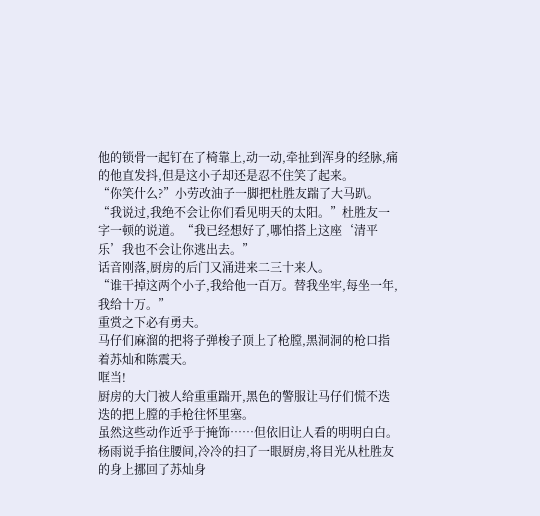他的锁骨一起钉在了椅靠上,动一动,牵扯到浑身的经脉,痛的他直发抖,但是这小子却还是忍不住笑了起来。
“你笑什么?”小劳改油子一脚把杜胜友踹了大马趴。
“我说过,我绝不会让你们看见明天的太阳。”杜胜友一字一顿的说道。“我已经想好了,哪怕搭上这座‘清平乐’我也不会让你逃出去。”
话音刚落,厨房的后门又涌进来二三十来人。
“谁干掉这两个小子,我给他一百万。替我坐牢,每坐一年,我给十万。”
重赏之下必有勇夫。
马仔们麻溜的把将子弹梭子顶上了枪膛,黑洞洞的枪口指着苏灿和陈震天。
哐当!
厨房的大门被人给重重踹开,黑色的警服让马仔们慌不迭迭的把上膛的手枪往怀里塞。
虽然这些动作近乎于掩饰……但依旧让人看的明明白白。
杨雨说手掐住腰间,冷冷的扫了一眼厨房,将目光从杜胜友的身上挪回了苏灿身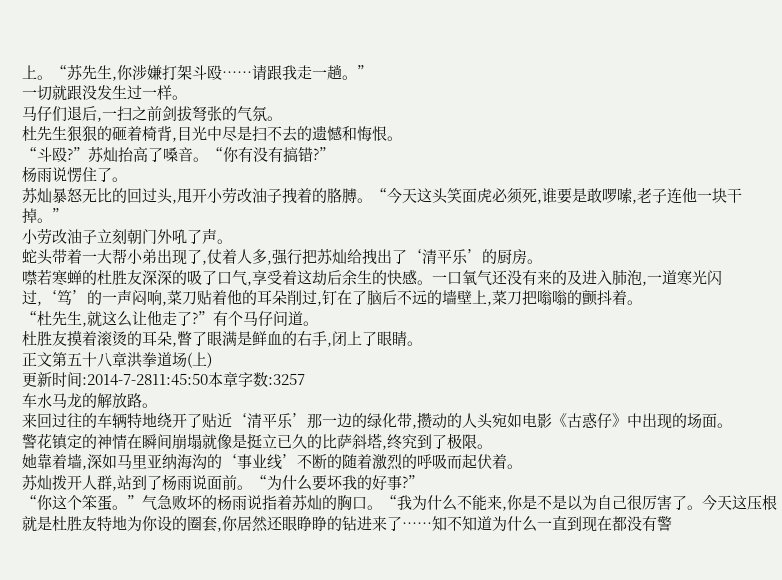上。“苏先生,你涉嫌打架斗殴……请跟我走一趟。”
一切就跟没发生过一样。
马仔们退后,一扫之前剑拔弩张的气氛。
杜先生狠狠的砸着椅背,目光中尽是扫不去的遗憾和悔恨。
“斗殴?”苏灿抬高了嗓音。“你有没有搞错?”
杨雨说愣住了。
苏灿暴怒无比的回过头,甩开小劳改油子拽着的胳膊。“今天这头笑面虎必须死,谁要是敢啰嗦,老子连他一块干掉。”
小劳改油子立刻朝门外吼了声。
蛇头带着一大帮小弟出现了,仗着人多,强行把苏灿给拽出了‘清平乐’的厨房。
噤若寒蝉的杜胜友深深的吸了口气,享受着这劫后余生的快感。一口氧气还没有来的及进入肺泡,一道寒光闪过,‘笃’的一声闷响,菜刀贴着他的耳朵削过,钉在了脑后不远的墙壁上,菜刀把嗡嗡的颤抖着。
“杜先生,就这么让他走了?”有个马仔问道。
杜胜友摸着滚烫的耳朵,瞥了眼满是鲜血的右手,闭上了眼睛。
正文第五十八章洪拳道场(上)
更新时间:2014-7-2811:45:50本章字数:3257
车水马龙的解放路。
来回过往的车辆特地绕开了贴近‘清平乐’那一边的绿化带,攒动的人头宛如电影《古惑仔》中出现的场面。
警花镇定的神情在瞬间崩塌就像是挺立已久的比萨斜塔,终究到了极限。
她靠着墙,深如马里亚纳海沟的‘事业线’不断的随着激烈的呼吸而起伏着。
苏灿拨开人群,站到了杨雨说面前。“为什么要坏我的好事?”
“你这个笨蛋。”气急败坏的杨雨说指着苏灿的胸口。“我为什么不能来,你是不是以为自己很厉害了。今天这压根就是杜胜友特地为你设的圈套,你居然还眼睁睁的钻进来了……知不知道为什么一直到现在都没有警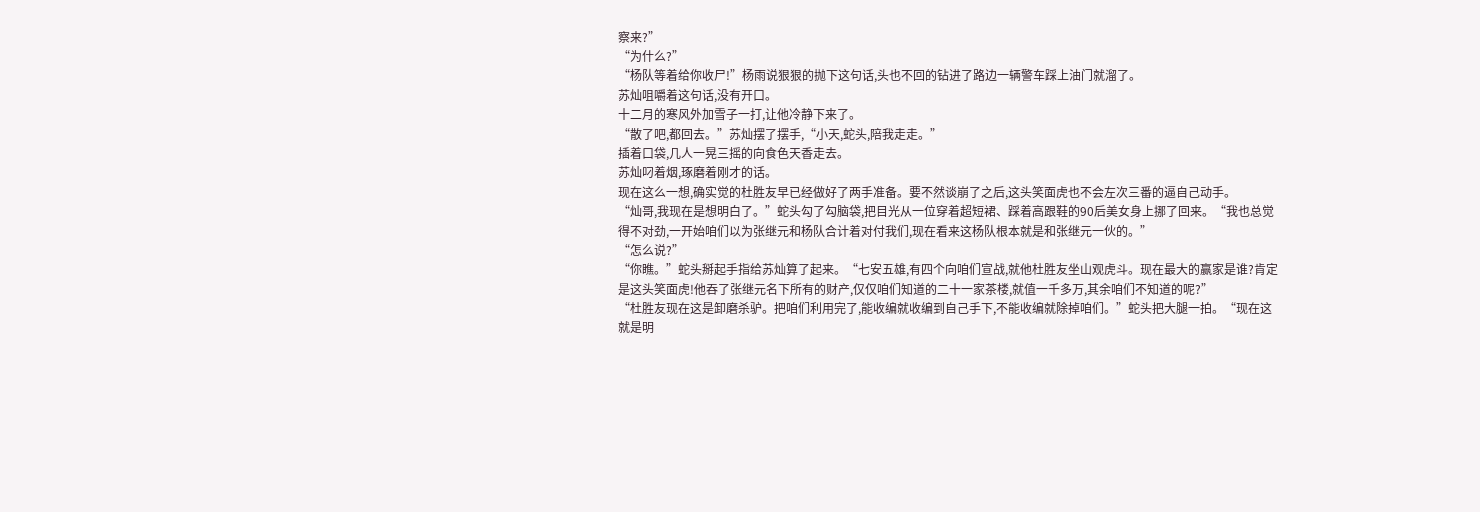察来?”
“为什么?”
“杨队等着给你收尸!”杨雨说狠狠的抛下这句话,头也不回的钻进了路边一辆警车踩上油门就溜了。
苏灿咀嚼着这句话,没有开口。
十二月的寒风外加雪子一打,让他冷静下来了。
“散了吧,都回去。”苏灿摆了摆手,“小天,蛇头,陪我走走。”
插着口袋,几人一晃三摇的向食色天香走去。
苏灿叼着烟,琢磨着刚才的话。
现在这么一想,确实觉的杜胜友早已经做好了两手准备。要不然谈崩了之后,这头笑面虎也不会左次三番的逼自己动手。
“灿哥,我现在是想明白了。”蛇头勾了勾脑袋,把目光从一位穿着超短裙、踩着高跟鞋的90后美女身上挪了回来。“我也总觉得不对劲,一开始咱们以为张继元和杨队合计着对付我们,现在看来这杨队根本就是和张继元一伙的。”
“怎么说?”
“你瞧。”蛇头掰起手指给苏灿算了起来。“七安五雄,有四个向咱们宣战,就他杜胜友坐山观虎斗。现在最大的赢家是谁?肯定是这头笑面虎!他吞了张继元名下所有的财产,仅仅咱们知道的二十一家茶楼,就值一千多万,其余咱们不知道的呢?”
“杜胜友现在这是卸磨杀驴。把咱们利用完了,能收编就收编到自己手下,不能收编就除掉咱们。”蛇头把大腿一拍。“现在这就是明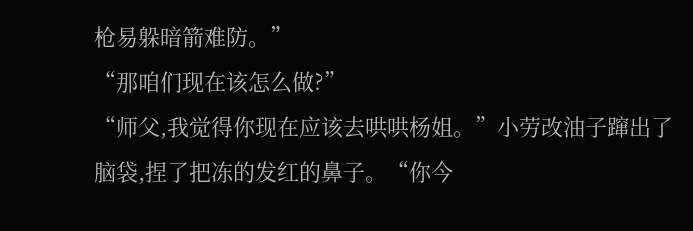枪易躲暗箭难防。”
“那咱们现在该怎么做?”
“师父,我觉得你现在应该去哄哄杨姐。”小劳改油子蹿出了脑袋,捏了把冻的发红的鼻子。“你今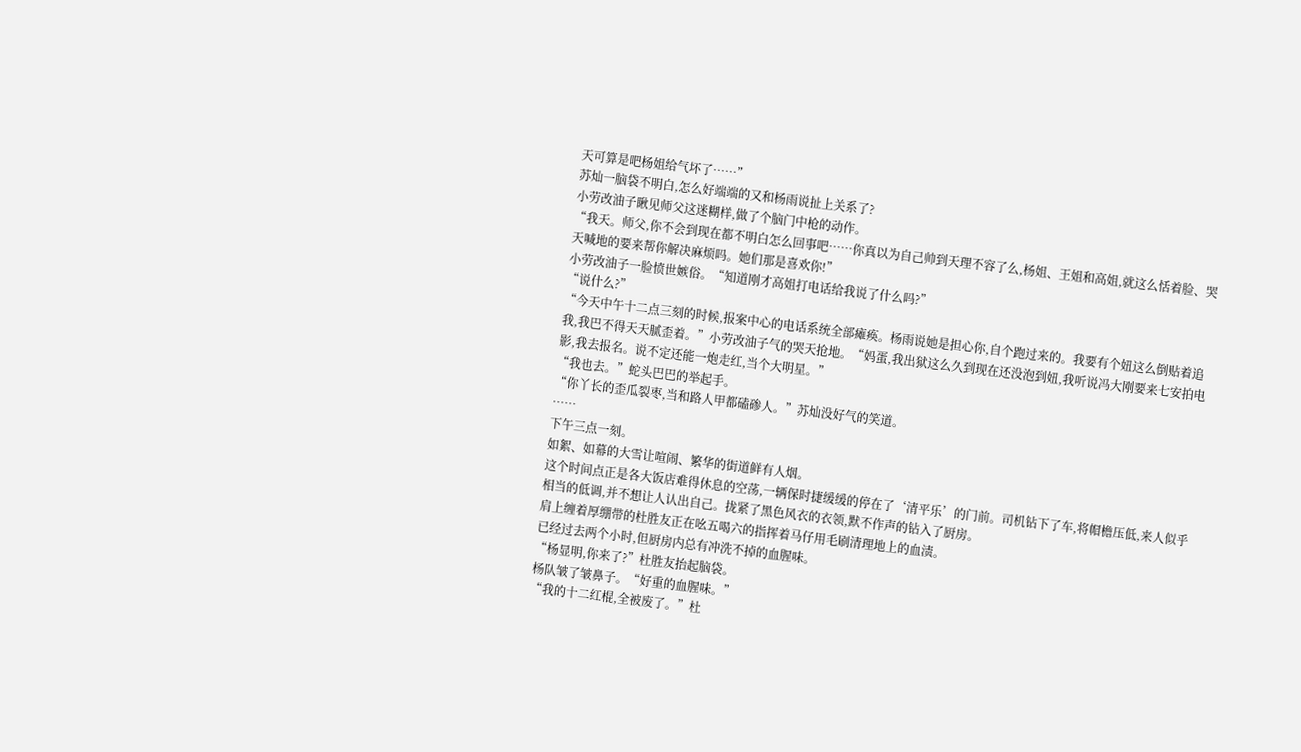天可算是吧杨姐给气坏了……”
苏灿一脑袋不明白,怎么好端端的又和杨雨说扯上关系了?
小劳改油子瞅见师父这迷糊样,做了个脑门中枪的动作。
“我天。师父,你不会到现在都不明白怎么回事吧……你真以为自己帅到天理不容了么,杨姐、王姐和高姐,就这么恬着脸、哭天喊地的要来帮你解决麻烦吗。她们那是喜欢你!”
小劳改油子一脸愤世嫉俗。“知道刚才高姐打电话给我说了什么吗?”
“说什么?”
“今天中午十二点三刻的时候,报案中心的电话系统全部瘫痪。杨雨说她是担心你,自个跑过来的。我要有个妞这么倒贴着追我,我巴不得天天腻歪着。”小劳改油子气的哭天抢地。“妈蛋,我出狱这么久到现在还没泡到妞,我听说冯大刚要来七安拍电影,我去报名。说不定还能一炮走红,当个大明星。”
“我也去。”蛇头巴巴的举起手。
“你丫长的歪瓜裂枣,当和路人甲都磕碜人。”苏灿没好气的笑道。
……
下午三点一刻。
如絮、如幕的大雪让喧闹、繁华的街道鲜有人烟。
这个时间点正是各大饭店难得休息的空荡,一辆保时捷缓缓的停在了‘清平乐’的门前。司机钻下了车,将帽檐压低,来人似乎相当的低调,并不想让人认出自己。拢紧了黑色风衣的衣领,默不作声的钻入了厨房。
肩上缠着厚绷带的杜胜友正在吆五喝六的指挥着马仔用毛刷清理地上的血渍。
已经过去两个小时,但厨房内总有冲洗不掉的血腥味。
“杨显明,你来了?”杜胜友抬起脑袋。
杨队皱了皱鼻子。“好重的血腥味。”
“我的十二红棍,全被废了。”杜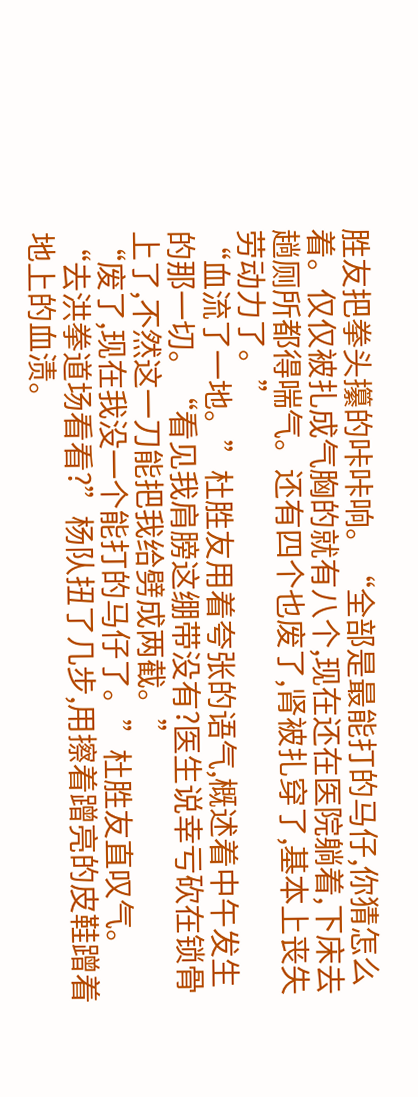胜友把拳头攥的咔咔响。“全部是最能打的马仔,你猜怎么着。仅仅被扎成气胸的就有八个,现在还在医院躺着,下床去趟厕所都得喘气。还有四个也废了,肾被扎穿了,基本上丧失劳动力了。”
“血流了一地。”杜胜友用着夸张的语气,概述着中午发生的那一切。“看见我肩膀这绷带没有?医生说幸亏砍在锁骨上了,不然这一刀能把我给劈成两截。”
“废了,现在我没一个能打的马仔了。”杜胜友直叹气。
“去洪拳道场看看?”杨队扭了几步,用擦着蹭亮的皮鞋蹭着地上的血渍。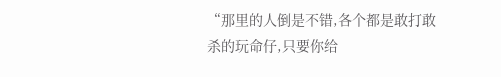“那里的人倒是不错,各个都是敢打敢杀的玩命仔,只要你给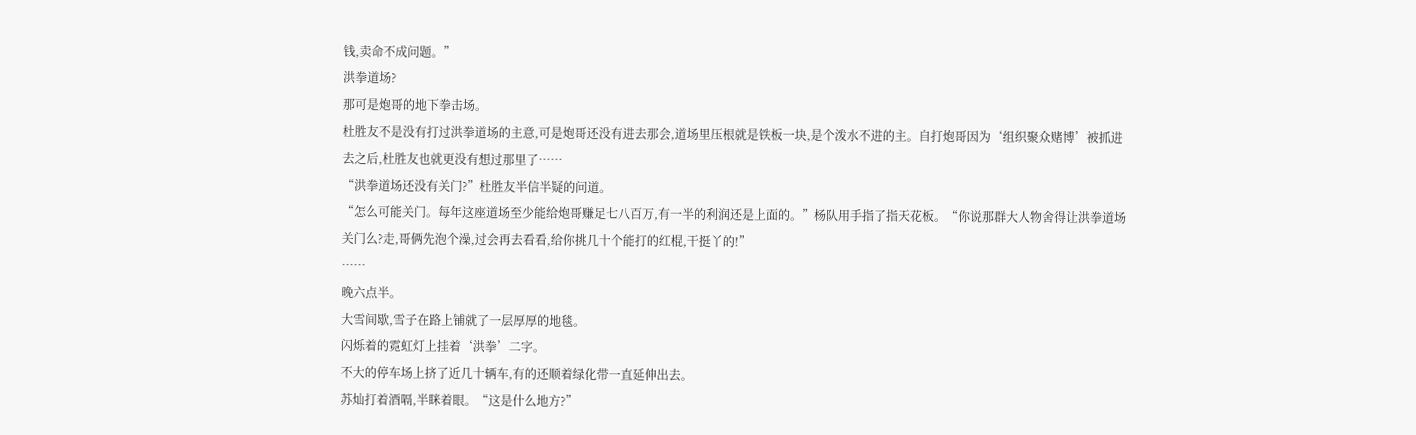钱,卖命不成问题。”
洪拳道场?
那可是炮哥的地下拳击场。
杜胜友不是没有打过洪拳道场的主意,可是炮哥还没有进去那会,道场里压根就是铁板一块,是个泼水不进的主。自打炮哥因为‘组织聚众赌博’被抓进去之后,杜胜友也就更没有想过那里了……
“洪拳道场还没有关门?”杜胜友半信半疑的问道。
“怎么可能关门。每年这座道场至少能给炮哥赚足七八百万,有一半的利润还是上面的。”杨队用手指了指天花板。“你说那群大人物舍得让洪拳道场关门么?走,哥俩先泡个澡,过会再去看看,给你挑几十个能打的红棍,干挺丫的!”
……
晚六点半。
大雪间歇,雪子在路上铺就了一层厚厚的地毯。
闪烁着的霓虹灯上挂着‘洪拳’二字。
不大的停车场上挤了近几十辆车,有的还顺着绿化带一直延伸出去。
苏灿打着酒嗝,半眯着眼。“这是什么地方?”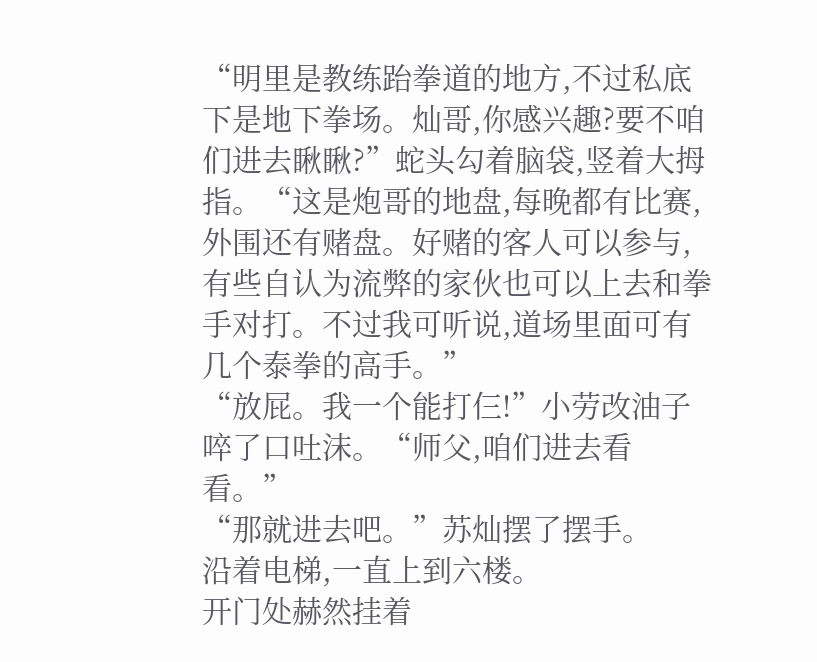“明里是教练跆拳道的地方,不过私底下是地下拳场。灿哥,你感兴趣?要不咱们进去瞅瞅?”蛇头勾着脑袋,竖着大拇指。“这是炮哥的地盘,每晚都有比赛,外围还有赌盘。好赌的客人可以参与,有些自认为流弊的家伙也可以上去和拳手对打。不过我可听说,道场里面可有几个泰拳的高手。”
“放屁。我一个能打仨!”小劳改油子啐了口吐沫。“师父,咱们进去看看。”
“那就进去吧。”苏灿摆了摆手。
沿着电梯,一直上到六楼。
开门处赫然挂着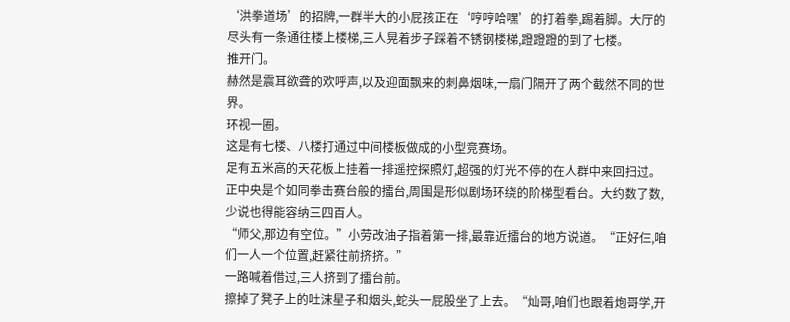‘洪拳道场’的招牌,一群半大的小屁孩正在‘哼哼哈嘿’的打着拳,踢着脚。大厅的尽头有一条通往楼上楼梯,三人晃着步子踩着不锈钢楼梯,蹬蹬蹬的到了七楼。
推开门。
赫然是震耳欲聋的欢呼声,以及迎面飘来的刺鼻烟味,一扇门隔开了两个截然不同的世界。
环视一圈。
这是有七楼、八楼打通过中间楼板做成的小型竞赛场。
足有五米高的天花板上挂着一排遥控探照灯,超强的灯光不停的在人群中来回扫过。正中央是个如同拳击赛台般的擂台,周围是形似剧场环绕的阶梯型看台。大约数了数,少说也得能容纳三四百人。
“师父,那边有空位。”小劳改油子指着第一排,最靠近擂台的地方说道。“正好仨,咱们一人一个位置,赶紧往前挤挤。”
一路喊着借过,三人挤到了擂台前。
擦掉了凳子上的吐沫星子和烟头,蛇头一屁股坐了上去。“灿哥,咱们也跟着炮哥学,开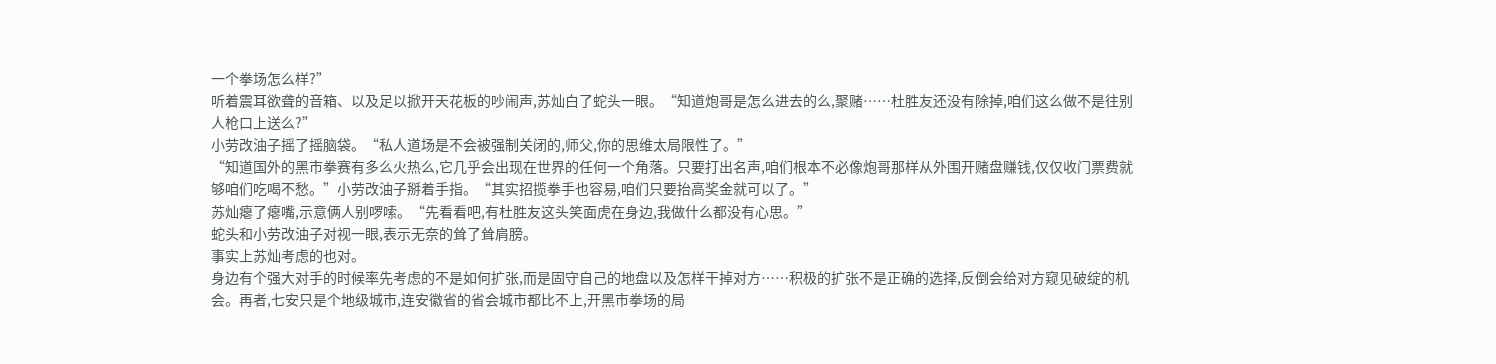一个拳场怎么样?”
听着震耳欲聋的音箱、以及足以掀开天花板的吵闹声,苏灿白了蛇头一眼。“知道炮哥是怎么进去的么,聚赌……杜胜友还没有除掉,咱们这么做不是往别人枪口上送么?”
小劳改油子摇了摇脑袋。“私人道场是不会被强制关闭的,师父,你的思维太局限性了。”
“知道国外的黑市拳赛有多么火热么,它几乎会出现在世界的任何一个角落。只要打出名声,咱们根本不必像炮哥那样从外围开赌盘赚钱,仅仅收门票费就够咱们吃喝不愁。”小劳改油子掰着手指。“其实招揽拳手也容易,咱们只要抬高奖金就可以了。”
苏灿瘪了瘪嘴,示意俩人别啰嗦。“先看看吧,有杜胜友这头笑面虎在身边,我做什么都没有心思。”
蛇头和小劳改油子对视一眼,表示无奈的耸了耸肩膀。
事实上苏灿考虑的也对。
身边有个强大对手的时候率先考虑的不是如何扩张,而是固守自己的地盘以及怎样干掉对方……积极的扩张不是正确的选择,反倒会给对方窥见破绽的机会。再者,七安只是个地级城市,连安徽省的省会城市都比不上,开黑市拳场的局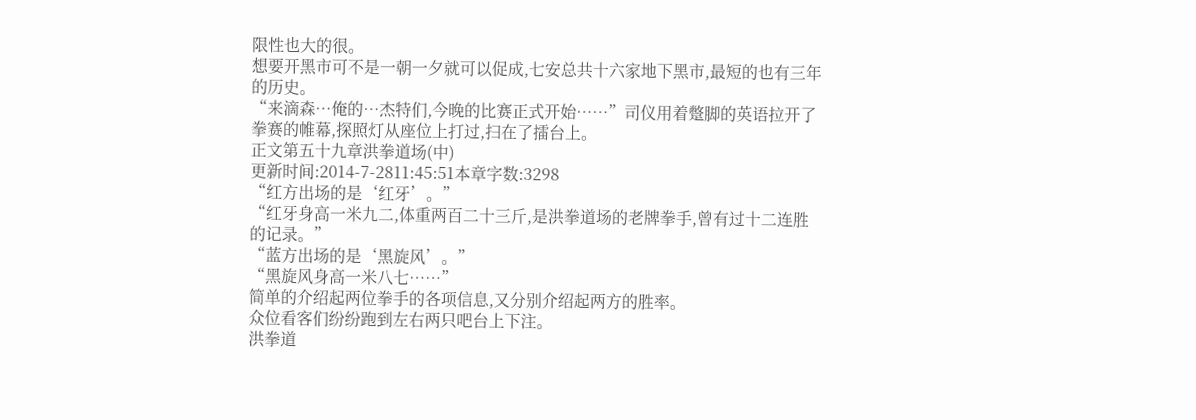限性也大的很。
想要开黑市可不是一朝一夕就可以促成,七安总共十六家地下黑市,最短的也有三年的历史。
“来滴森…俺的…杰特们,今晚的比赛正式开始……”司仪用着蹩脚的英语拉开了拳赛的帷幕,探照灯从座位上打过,扫在了擂台上。
正文第五十九章洪拳道场(中)
更新时间:2014-7-2811:45:51本章字数:3298
“红方出场的是‘红牙’。”
“红牙身高一米九二,体重两百二十三斤,是洪拳道场的老牌拳手,曾有过十二连胜的记录。”
“蓝方出场的是‘黑旋风’。”
“黑旋风身高一米八七……”
简单的介绍起两位拳手的各项信息,又分别介绍起两方的胜率。
众位看客们纷纷跑到左右两只吧台上下注。
洪拳道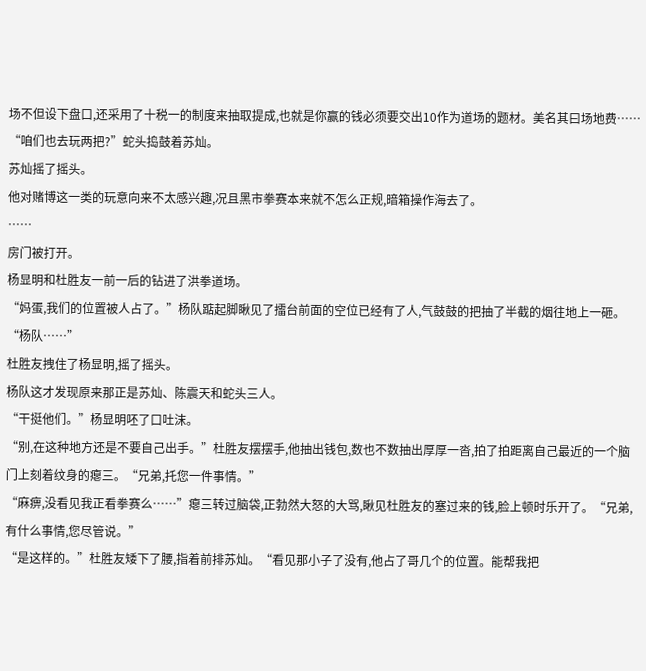场不但设下盘口,还采用了十税一的制度来抽取提成,也就是你赢的钱必须要交出10作为道场的题材。美名其曰场地费……
“咱们也去玩两把?”蛇头捣鼓着苏灿。
苏灿摇了摇头。
他对赌博这一类的玩意向来不太感兴趣,况且黑市拳赛本来就不怎么正规,暗箱操作海去了。
……
房门被打开。
杨显明和杜胜友一前一后的钻进了洪拳道场。
“妈蛋,我们的位置被人占了。”杨队踮起脚瞅见了擂台前面的空位已经有了人,气鼓鼓的把抽了半截的烟往地上一砸。
“杨队……”
杜胜友拽住了杨显明,摇了摇头。
杨队这才发现原来那正是苏灿、陈震天和蛇头三人。
“干挺他们。”杨显明呸了口吐沫。
“别,在这种地方还是不要自己出手。”杜胜友摆摆手,他抽出钱包,数也不数抽出厚厚一沓,拍了拍距离自己最近的一个脑门上刻着纹身的瘪三。“兄弟,托您一件事情。”
“麻痹,没看见我正看拳赛么……”瘪三转过脑袋,正勃然大怒的大骂,瞅见杜胜友的塞过来的钱,脸上顿时乐开了。“兄弟,有什么事情,您尽管说。”
“是这样的。”杜胜友矮下了腰,指着前排苏灿。“看见那小子了没有,他占了哥几个的位置。能帮我把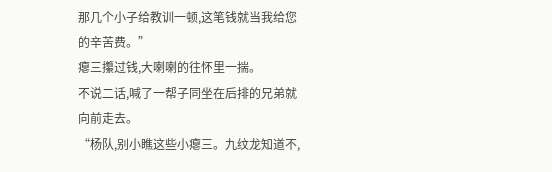那几个小子给教训一顿,这笔钱就当我给您的辛苦费。”
瘪三攥过钱,大喇喇的往怀里一揣。
不说二话,喊了一帮子同坐在后排的兄弟就向前走去。
“杨队,别小瞧这些小瘪三。九纹龙知道不,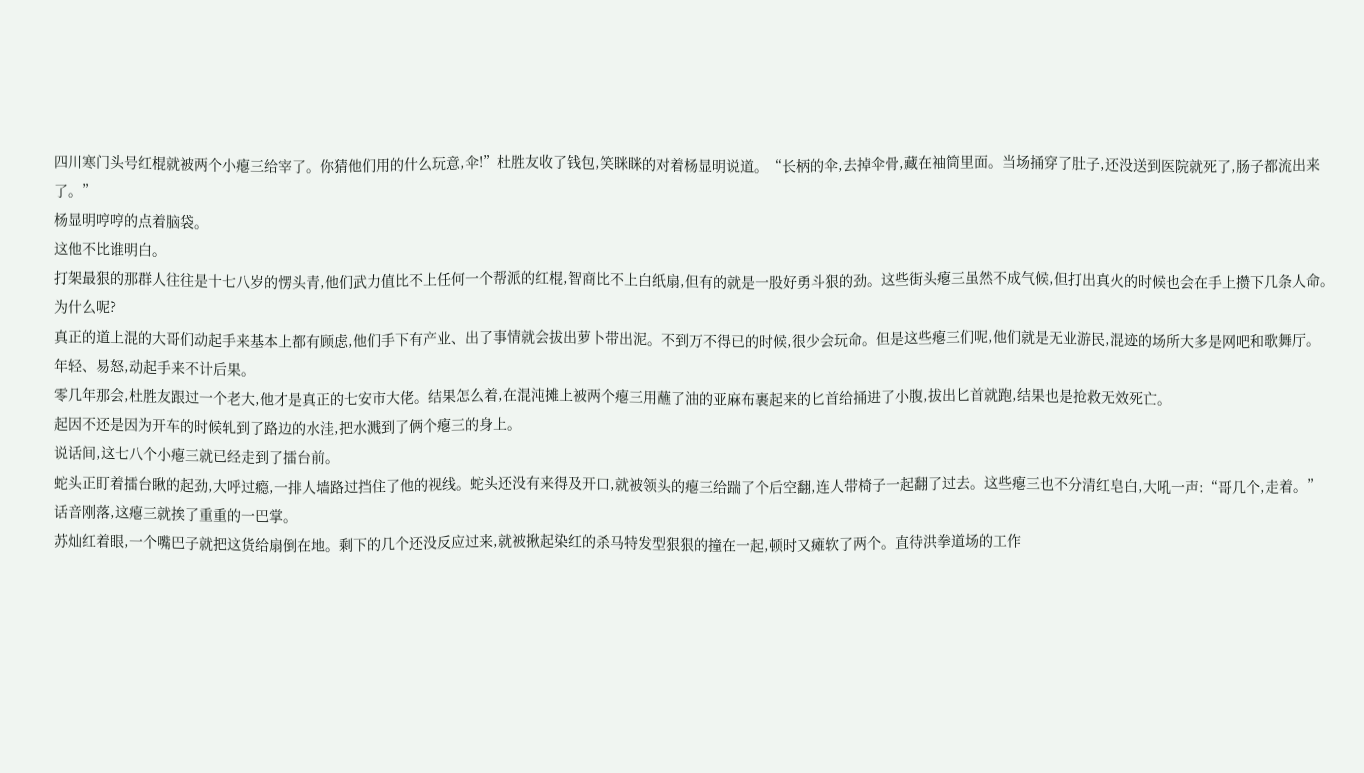四川寒门头号红棍就被两个小瘪三给宰了。你猜他们用的什么玩意,伞!”杜胜友收了钱包,笑眯眯的对着杨显明说道。“长柄的伞,去掉伞骨,藏在袖筒里面。当场捅穿了肚子,还没送到医院就死了,肠子都流出来了。”
杨显明哼哼的点着脑袋。
这他不比谁明白。
打架最狠的那群人往往是十七八岁的愣头青,他们武力值比不上任何一个帮派的红棍,智商比不上白纸扇,但有的就是一股好勇斗狠的劲。这些街头瘪三虽然不成气候,但打出真火的时候也会在手上攒下几条人命。
为什么呢?
真正的道上混的大哥们动起手来基本上都有顾虑,他们手下有产业、出了事情就会拔出萝卜带出泥。不到万不得已的时候,很少会玩命。但是这些瘪三们呢,他们就是无业游民,混迹的场所大多是网吧和歌舞厅。
年轻、易怒,动起手来不计后果。
零几年那会,杜胜友跟过一个老大,他才是真正的七安市大佬。结果怎么着,在混沌摊上被两个瘪三用蘸了油的亚麻布裹起来的匕首给捅进了小腹,拔出匕首就跑,结果也是抢救无效死亡。
起因不还是因为开车的时候轧到了路边的水洼,把水溅到了俩个瘪三的身上。
说话间,这七八个小瘪三就已经走到了擂台前。
蛇头正盯着擂台瞅的起劲,大呼过瘾,一排人墙路过挡住了他的视线。蛇头还没有来得及开口,就被领头的瘪三给踹了个后空翻,连人带椅子一起翻了过去。这些瘪三也不分清红皂白,大吼一声:“哥几个,走着。”
话音刚落,这瘪三就挨了重重的一巴掌。
苏灿红着眼,一个嘴巴子就把这货给扇倒在地。剩下的几个还没反应过来,就被揪起染红的杀马特发型狠狠的撞在一起,顿时又瘫软了两个。直待洪拳道场的工作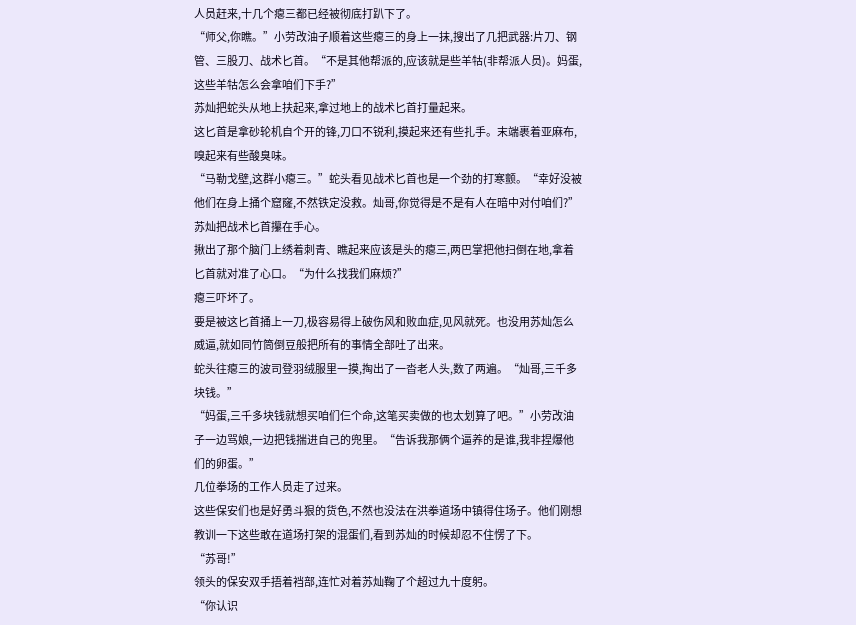人员赶来,十几个瘪三都已经被彻底打趴下了。
“师父,你瞧。”小劳改油子顺着这些瘪三的身上一抹,搜出了几把武器:片刀、钢管、三股刀、战术匕首。“不是其他帮派的,应该就是些羊牯(非帮派人员)。妈蛋,这些羊牯怎么会拿咱们下手?”
苏灿把蛇头从地上扶起来,拿过地上的战术匕首打量起来。
这匕首是拿砂轮机自个开的锋,刀口不锐利,摸起来还有些扎手。末端裹着亚麻布,嗅起来有些酸臭味。
“马勒戈壁,这群小瘪三。”蛇头看见战术匕首也是一个劲的打寒颤。“幸好没被他们在身上捅个窟窿,不然铁定没救。灿哥,你觉得是不是有人在暗中对付咱们?”
苏灿把战术匕首攥在手心。
揪出了那个脑门上绣着刺青、瞧起来应该是头的瘪三,两巴掌把他扫倒在地,拿着匕首就对准了心口。“为什么找我们麻烦?”
瘪三吓坏了。
要是被这匕首捅上一刀,极容易得上破伤风和败血症,见风就死。也没用苏灿怎么威逼,就如同竹筒倒豆般把所有的事情全部吐了出来。
蛇头往瘪三的波司登羽绒服里一摸,掏出了一沓老人头,数了两遍。“灿哥,三千多块钱。”
“妈蛋,三千多块钱就想买咱们仨个命,这笔买卖做的也太划算了吧。”小劳改油子一边骂娘,一边把钱揣进自己的兜里。“告诉我那俩个逼养的是谁,我非捏爆他们的卵蛋。”
几位拳场的工作人员走了过来。
这些保安们也是好勇斗狠的货色,不然也没法在洪拳道场中镇得住场子。他们刚想教训一下这些敢在道场打架的混蛋们,看到苏灿的时候却忍不住愣了下。
“苏哥!”
领头的保安双手捂着裆部,连忙对着苏灿鞠了个超过九十度躬。
“你认识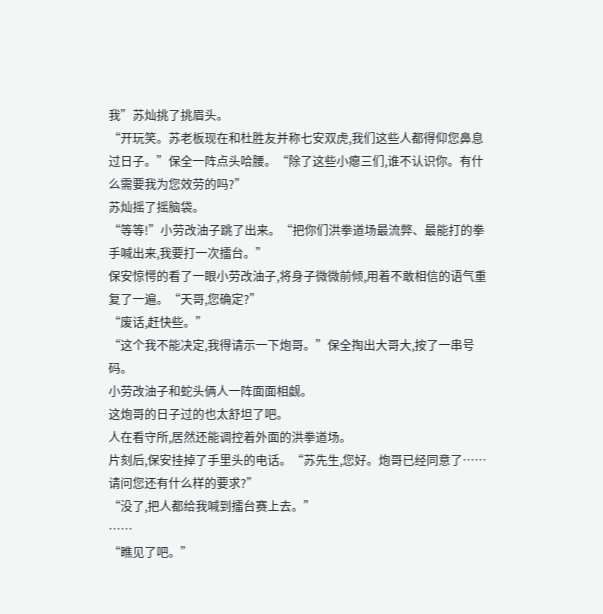我”苏灿挑了挑眉头。
“开玩笑。苏老板现在和杜胜友并称七安双虎,我们这些人都得仰您鼻息过日子。”保全一阵点头哈腰。“除了这些小瘪三们,谁不认识你。有什么需要我为您效劳的吗?”
苏灿摇了摇脑袋。
“等等!”小劳改油子跳了出来。“把你们洪拳道场最流弊、最能打的拳手喊出来,我要打一次擂台。”
保安惊愕的看了一眼小劳改油子,将身子微微前倾,用着不敢相信的语气重复了一遍。“天哥,您确定?”
“废话,赶快些。”
“这个我不能决定,我得请示一下炮哥。”保全掏出大哥大,按了一串号码。
小劳改油子和蛇头俩人一阵面面相觑。
这炮哥的日子过的也太舒坦了吧。
人在看守所,居然还能调控着外面的洪拳道场。
片刻后,保安挂掉了手里头的电话。“苏先生,您好。炮哥已经同意了……请问您还有什么样的要求?”
“没了,把人都给我喊到擂台赛上去。”
……
“瞧见了吧。”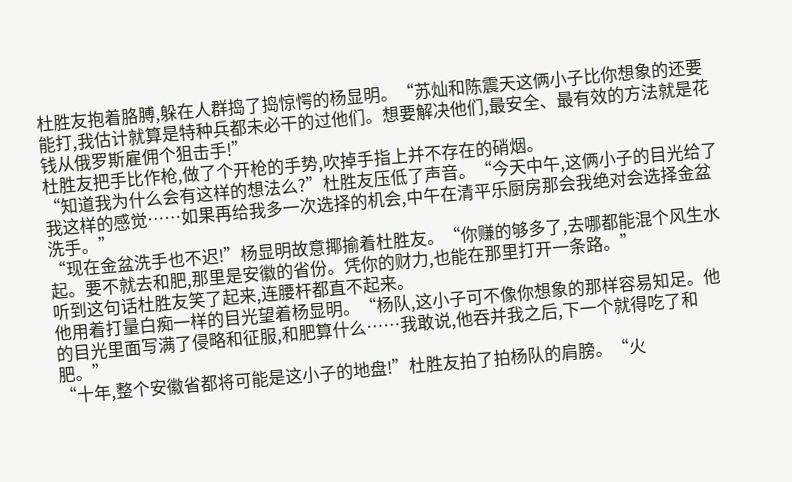杜胜友抱着胳膊,躲在人群捣了捣惊愕的杨显明。“苏灿和陈震天这俩小子比你想象的还要能打,我估计就算是特种兵都未必干的过他们。想要解决他们,最安全、最有效的方法就是花钱从俄罗斯雇佣个狙击手!”
杜胜友把手比作枪,做了个开枪的手势,吹掉手指上并不存在的硝烟。
“知道我为什么会有这样的想法么?”杜胜友压低了声音。“今天中午,这俩小子的目光给了我这样的感觉……如果再给我多一次选择的机会,中午在清平乐厨房那会我绝对会选择金盆洗手。”
“现在金盆洗手也不迟!”杨显明故意揶揄着杜胜友。“你赚的够多了,去哪都能混个风生水起。要不就去和肥,那里是安徽的省份。凭你的财力,也能在那里打开一条路。”
听到这句话杜胜友笑了起来,连腰杆都直不起来。
他用着打量白痴一样的目光望着杨显明。“杨队,这小子可不像你想象的那样容易知足。他的目光里面写满了侵略和征服,和肥算什么……我敢说,他吞并我之后,下一个就得吃了和肥。”
“十年,整个安徽省都将可能是这小子的地盘!”杜胜友拍了拍杨队的肩膀。“火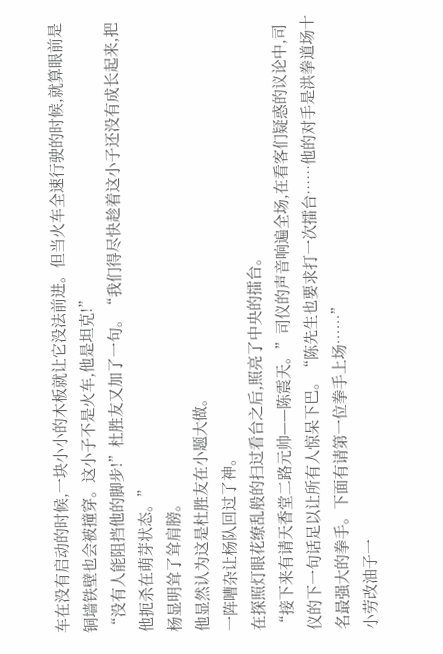车在没有启动的时候,一块小小的木板就让它没法前进。但当火车全速行驶的时候,就算眼前是铜墙铁壁也会被撞穿。这小子不是火车,他是坦克!”
“没有人能阻挡他的脚步!”杜胜友又加了一句。“我们得尽快趁着这小子还没有成长起来,把他扼杀在萌芽状态。”
杨显明耸了耸肩膀。
他显然认为这是杜胜友在小题大做。
一阵嘈杂让杨队回过了神。
在探照灯眼花缭乱般的扫过看台之后,照亮了中央的擂台。
“接下来有请天香堂二路元帅——陈震天。”司仪的声音响遍全场,在看客们疑惑的议论中,司仪的下一句话足以让所有人惊呆下巴。“陈先生也要求打一次擂台……他的对手是洪拳道场十名最强大的拳手。下面有请第一位拳手上场……”
小劳改油子一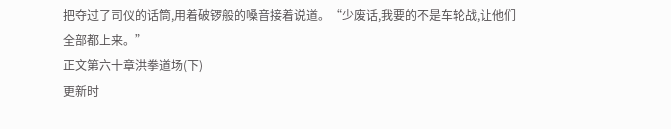把夺过了司仪的话筒,用着破锣般的嗓音接着说道。“少废话,我要的不是车轮战,让他们全部都上来。”
正文第六十章洪拳道场(下)
更新时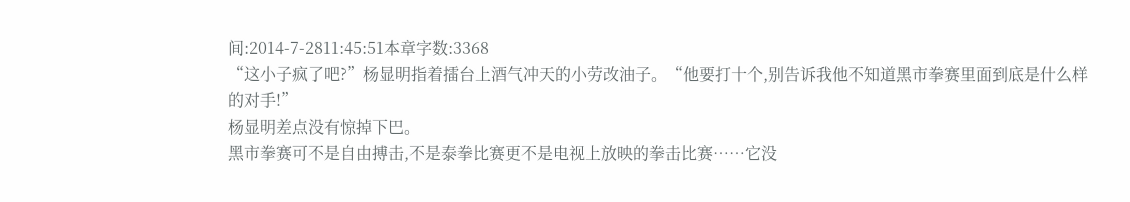间:2014-7-2811:45:51本章字数:3368
“这小子疯了吧?”杨显明指着擂台上酒气冲天的小劳改油子。“他要打十个,别告诉我他不知道黑市拳赛里面到底是什么样的对手!”
杨显明差点没有惊掉下巴。
黑市拳赛可不是自由搏击,不是泰拳比赛更不是电视上放映的拳击比赛……它没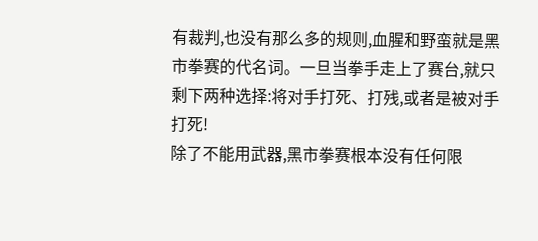有裁判,也没有那么多的规则,血腥和野蛮就是黑市拳赛的代名词。一旦当拳手走上了赛台,就只剩下两种选择:将对手打死、打残,或者是被对手打死!
除了不能用武器,黑市拳赛根本没有任何限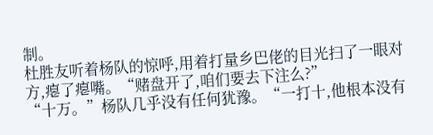制。
杜胜友听着杨队的惊呼,用着打量乡巴佬的目光扫了一眼对方,瘪了瘪嘴。“赌盘开了,咱们要去下注么?”
“十万。”杨队几乎没有任何犹豫。“一打十,他根本没有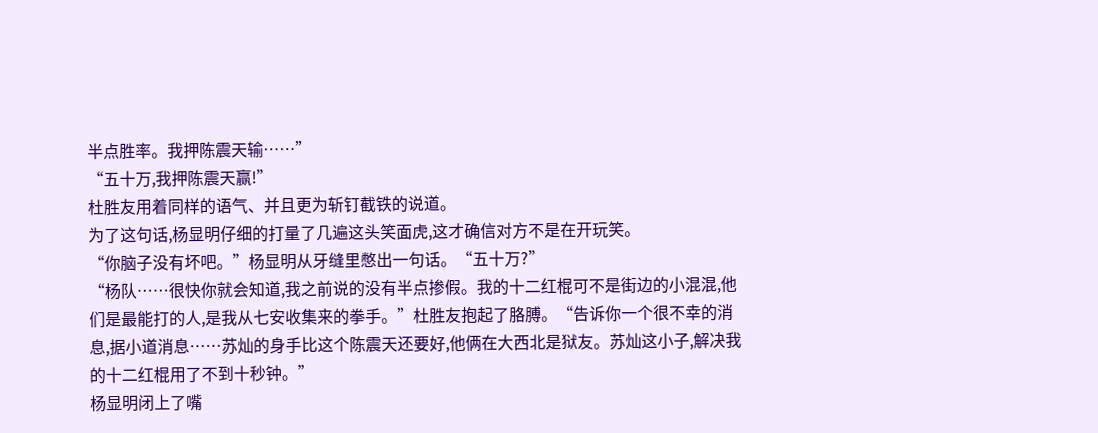半点胜率。我押陈震天输……”
“五十万,我押陈震天赢!”
杜胜友用着同样的语气、并且更为斩钉截铁的说道。
为了这句话,杨显明仔细的打量了几遍这头笑面虎,这才确信对方不是在开玩笑。
“你脑子没有坏吧。”杨显明从牙缝里憋出一句话。“五十万?”
“杨队……很快你就会知道,我之前说的没有半点掺假。我的十二红棍可不是街边的小混混,他们是最能打的人,是我从七安收集来的拳手。”杜胜友抱起了胳膊。“告诉你一个很不幸的消息,据小道消息……苏灿的身手比这个陈震天还要好,他俩在大西北是狱友。苏灿这小子,解决我的十二红棍用了不到十秒钟。”
杨显明闭上了嘴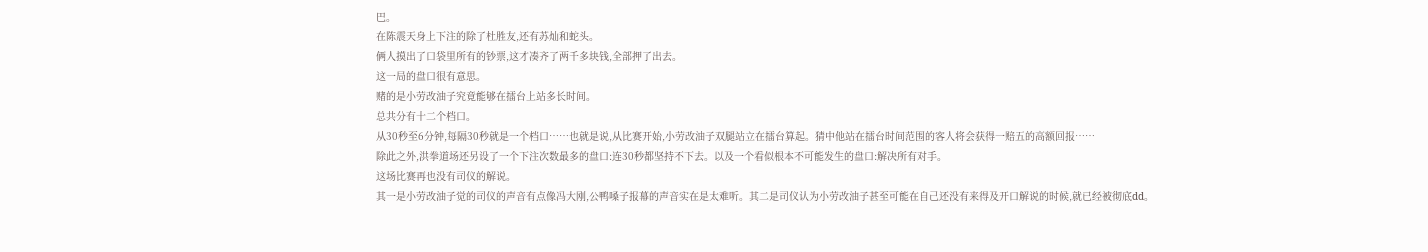巴。
在陈震天身上下注的除了杜胜友,还有苏灿和蛇头。
俩人摸出了口袋里所有的钞票,这才凑齐了两千多块钱,全部押了出去。
这一局的盘口很有意思。
赌的是小劳改油子究竟能够在擂台上站多长时间。
总共分有十二个档口。
从30秒至6分钟,每隔30秒就是一个档口……也就是说,从比赛开始,小劳改油子双腿站立在擂台算起。猜中他站在擂台时间范围的客人将会获得一赔五的高额回报……
除此之外,洪拳道场还另设了一个下注次数最多的盘口:连30秒都坚持不下去。以及一个看似根本不可能发生的盘口:解决所有对手。
这场比赛再也没有司仪的解说。
其一是小劳改油子觉的司仪的声音有点像冯大刚,公鸭嗓子报幕的声音实在是太难听。其二是司仪认为小劳改油子甚至可能在自己还没有来得及开口解说的时候,就已经被彻底dd。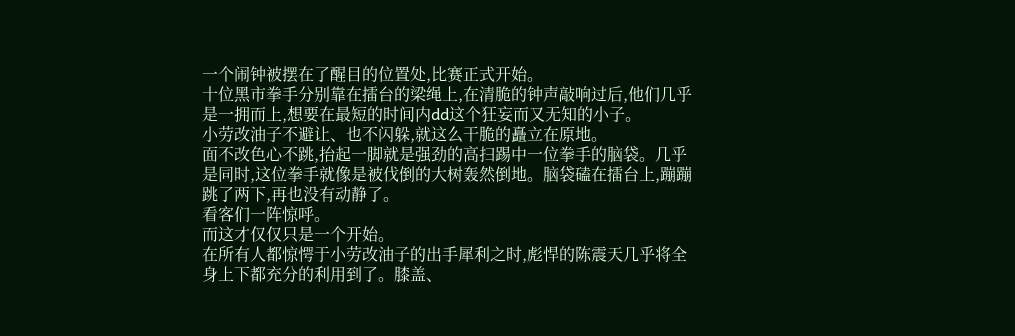一个闹钟被摆在了醒目的位置处,比赛正式开始。
十位黑市拳手分别靠在擂台的梁绳上,在清脆的钟声敲响过后,他们几乎是一拥而上,想要在最短的时间内dd这个狂妄而又无知的小子。
小劳改油子不避让、也不闪躲,就这么干脆的矗立在原地。
面不改色心不跳,抬起一脚就是强劲的高扫踢中一位拳手的脑袋。几乎是同时,这位拳手就像是被伐倒的大树轰然倒地。脑袋磕在擂台上,蹦蹦跳了两下,再也没有动静了。
看客们一阵惊呼。
而这才仅仅只是一个开始。
在所有人都惊愕于小劳改油子的出手犀利之时,彪悍的陈震天几乎将全身上下都充分的利用到了。膝盖、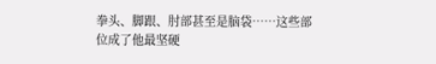拳头、脚跟、肘部甚至是脑袋……这些部位成了他最坚硬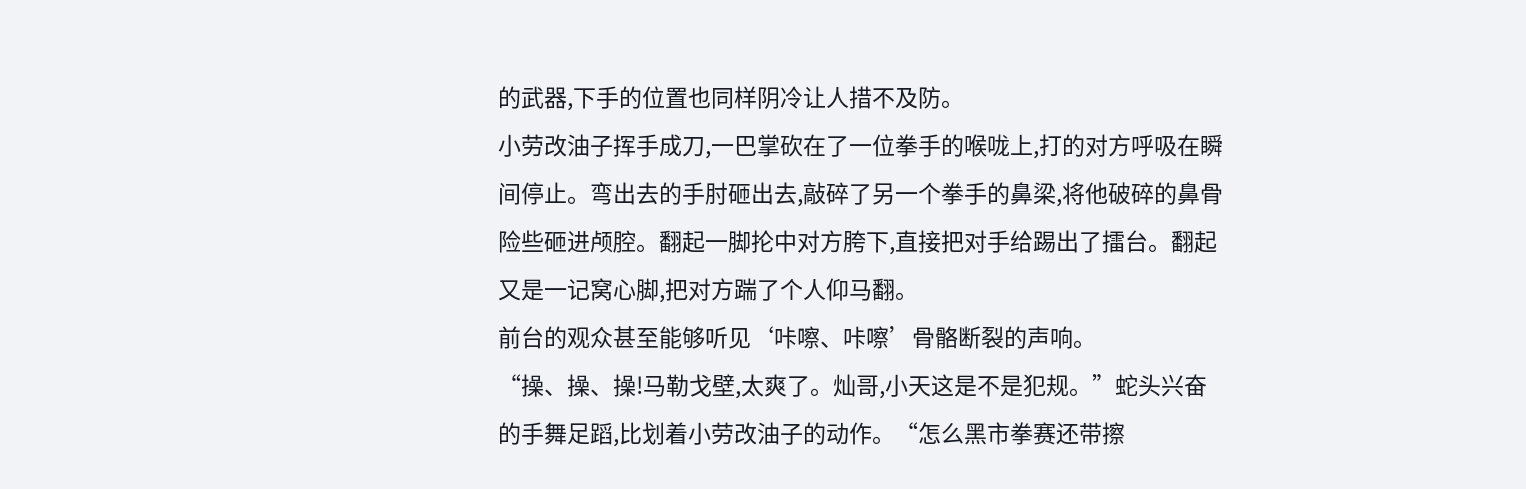的武器,下手的位置也同样阴冷让人措不及防。
小劳改油子挥手成刀,一巴掌砍在了一位拳手的喉咙上,打的对方呼吸在瞬间停止。弯出去的手肘砸出去,敲碎了另一个拳手的鼻梁,将他破碎的鼻骨险些砸进颅腔。翻起一脚抡中对方胯下,直接把对手给踢出了擂台。翻起又是一记窝心脚,把对方踹了个人仰马翻。
前台的观众甚至能够听见‘咔嚓、咔嚓’骨骼断裂的声响。
“操、操、操!马勒戈壁,太爽了。灿哥,小天这是不是犯规。”蛇头兴奋的手舞足蹈,比划着小劳改油子的动作。“怎么黑市拳赛还带擦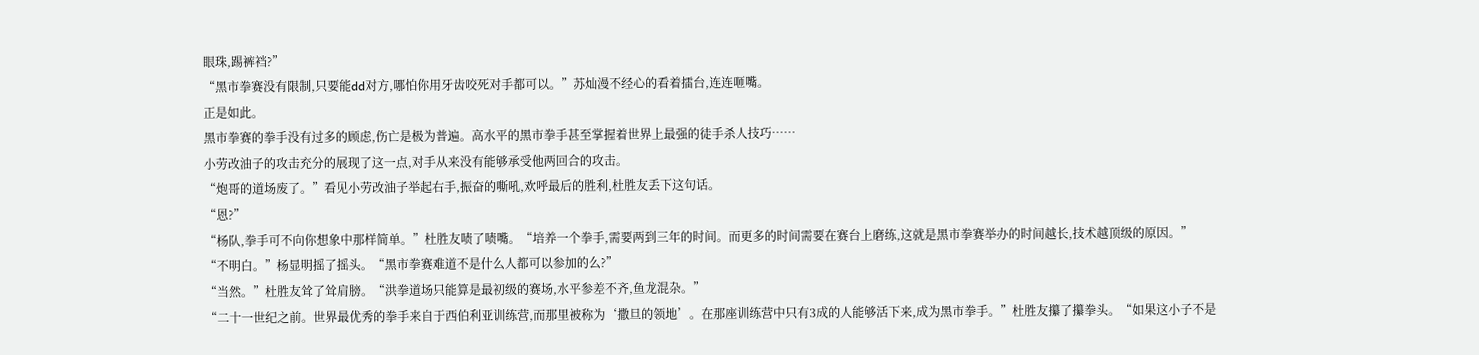眼珠,踢裤裆?”
“黑市拳赛没有限制,只要能dd对方,哪怕你用牙齿咬死对手都可以。”苏灿漫不经心的看着擂台,连连咂嘴。
正是如此。
黑市拳赛的拳手没有过多的顾虑,伤亡是极为普遍。高水平的黑市拳手甚至掌握着世界上最强的徒手杀人技巧……
小劳改油子的攻击充分的展现了这一点,对手从来没有能够承受他两回合的攻击。
“炮哥的道场废了。”看见小劳改油子举起右手,振奋的嘶吼,欢呼最后的胜利,杜胜友丢下这句话。
“恩?”
“杨队,拳手可不向你想象中那样简单。”杜胜友啧了啧嘴。“培养一个拳手,需要两到三年的时间。而更多的时间需要在赛台上磨练,这就是黑市拳赛举办的时间越长,技术越顶级的原因。”
“不明白。”杨显明摇了摇头。“黑市拳赛难道不是什么人都可以参加的么?”
“当然。”杜胜友耸了耸肩膀。“洪拳道场只能算是最初级的赛场,水平参差不齐,鱼龙混杂。”
“二十一世纪之前。世界最优秀的拳手来自于西伯利亚训练营,而那里被称为‘撒旦的领地’。在那座训练营中只有3成的人能够活下来,成为黑市拳手。”杜胜友攥了攥拳头。“如果这小子不是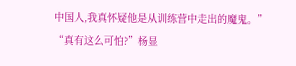中国人,我真怀疑他是从训练营中走出的魔鬼。”
“真有这么可怕?”杨显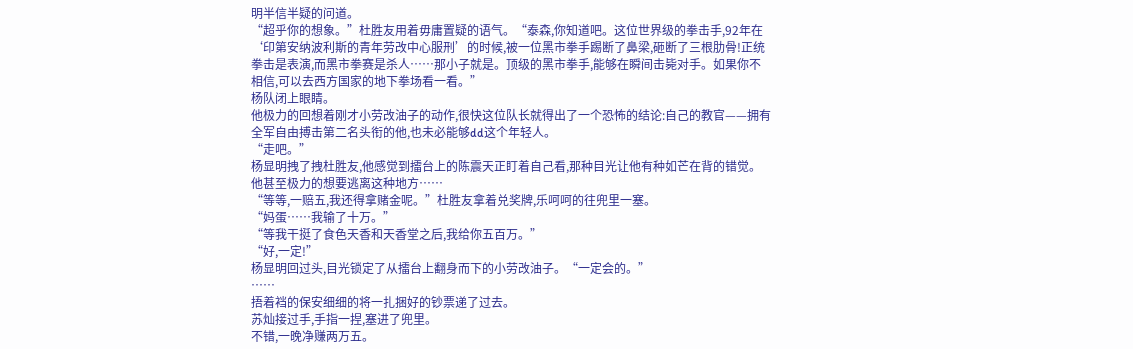明半信半疑的问道。
“超乎你的想象。”杜胜友用着毋庸置疑的语气。“泰森,你知道吧。这位世界级的拳击手,92年在‘印第安纳波利斯的青年劳改中心服刑’的时候,被一位黑市拳手踢断了鼻梁,砸断了三根肋骨!正统拳击是表演,而黑市拳赛是杀人……那小子就是。顶级的黑市拳手,能够在瞬间击毙对手。如果你不相信,可以去西方国家的地下拳场看一看。”
杨队闭上眼睛。
他极力的回想着刚才小劳改油子的动作,很快这位队长就得出了一个恐怖的结论:自己的教官——拥有全军自由搏击第二名头衔的他,也未必能够dd这个年轻人。
“走吧。”
杨显明拽了拽杜胜友,他感觉到擂台上的陈震天正盯着自己看,那种目光让他有种如芒在背的错觉。他甚至极力的想要逃离这种地方……
“等等,一赔五,我还得拿赌金呢。”杜胜友拿着兑奖牌,乐呵呵的往兜里一塞。
“妈蛋……我输了十万。”
“等我干挺了食色天香和天香堂之后,我给你五百万。”
“好,一定!”
杨显明回过头,目光锁定了从擂台上翻身而下的小劳改油子。“一定会的。”
……
捂着裆的保安细细的将一扎捆好的钞票递了过去。
苏灿接过手,手指一捏,塞进了兜里。
不错,一晚净赚两万五。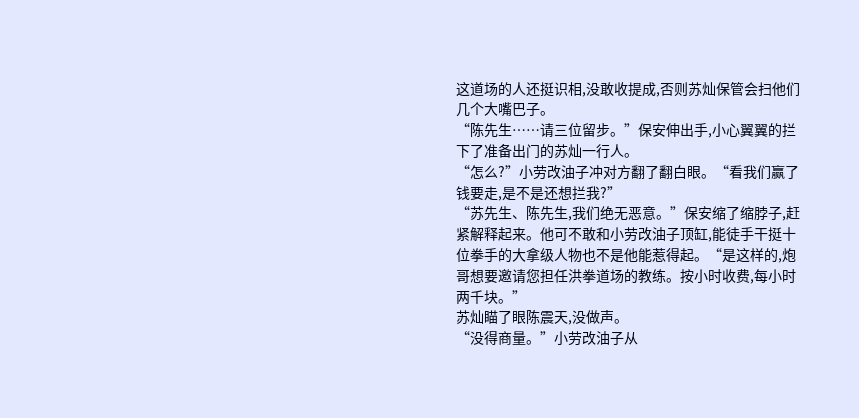这道场的人还挺识相,没敢收提成,否则苏灿保管会扫他们几个大嘴巴子。
“陈先生……请三位留步。”保安伸出手,小心翼翼的拦下了准备出门的苏灿一行人。
“怎么?”小劳改油子冲对方翻了翻白眼。“看我们赢了钱要走,是不是还想拦我?”
“苏先生、陈先生,我们绝无恶意。”保安缩了缩脖子,赶紧解释起来。他可不敢和小劳改油子顶缸,能徒手干挺十位拳手的大拿级人物也不是他能惹得起。“是这样的,炮哥想要邀请您担任洪拳道场的教练。按小时收费,每小时两千块。”
苏灿瞄了眼陈震天,没做声。
“没得商量。”小劳改油子从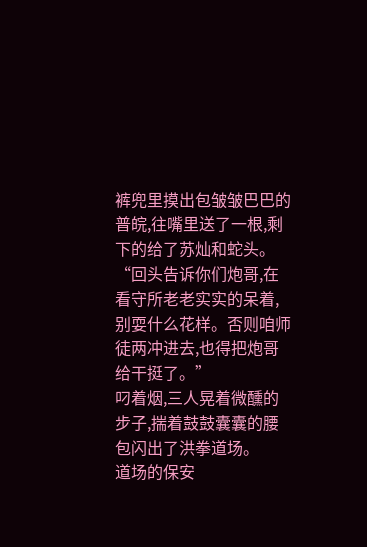裤兜里摸出包皱皱巴巴的普皖,往嘴里送了一根,剩下的给了苏灿和蛇头。“回头告诉你们炮哥,在看守所老老实实的呆着,别耍什么花样。否则咱师徒两冲进去,也得把炮哥给干挺了。”
叼着烟,三人晃着微醺的步子,揣着鼓鼓囊囊的腰包闪出了洪拳道场。
道场的保安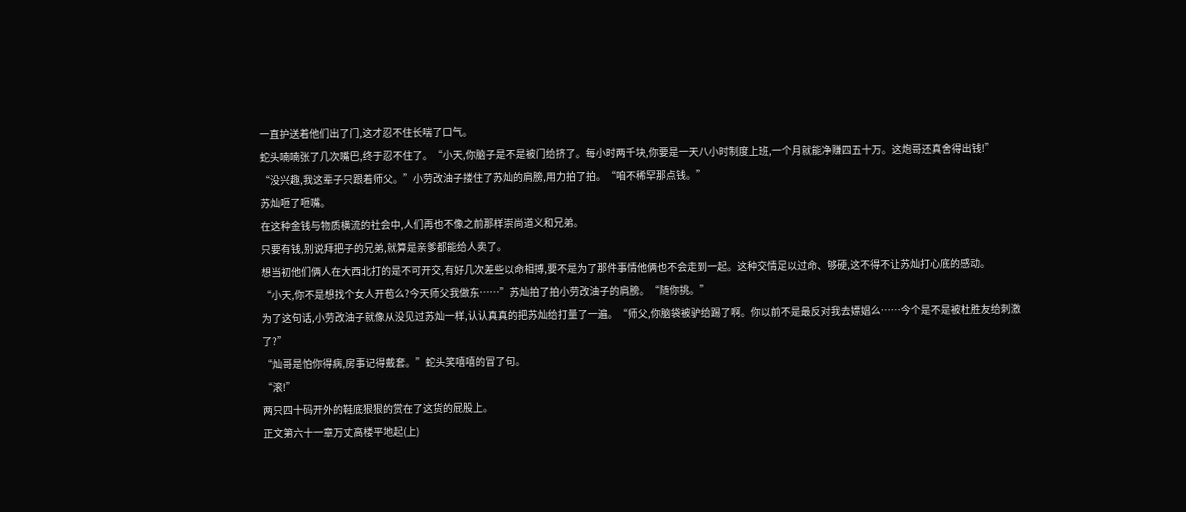一直护送着他们出了门,这才忍不住长喘了口气。
蛇头喃喃张了几次嘴巴,终于忍不住了。“小天,你脑子是不是被门给挤了。每小时两千块,你要是一天八小时制度上班,一个月就能净赚四五十万。这炮哥还真舍得出钱!”
“没兴趣,我这辈子只跟着师父。”小劳改油子搂住了苏灿的肩膀,用力拍了拍。“咱不稀罕那点钱。”
苏灿咂了咂嘴。
在这种金钱与物质横流的社会中,人们再也不像之前那样崇尚道义和兄弟。
只要有钱,别说拜把子的兄弟,就算是亲爹都能给人卖了。
想当初他们俩人在大西北打的是不可开交,有好几次差些以命相搏,要不是为了那件事情他俩也不会走到一起。这种交情足以过命、够硬,这不得不让苏灿打心底的感动。
“小天,你不是想找个女人开苞么?今天师父我做东……”苏灿拍了拍小劳改油子的肩膀。“随你挑。”
为了这句话,小劳改油子就像从没见过苏灿一样,认认真真的把苏灿给打量了一遍。“师父,你脑袋被驴给踢了啊。你以前不是最反对我去嫖娼么……今个是不是被杜胜友给刺激了?”
“灿哥是怕你得病,房事记得戴套。”蛇头笑嘻嘻的冒了句。
“滚!”
两只四十码开外的鞋底狠狠的赏在了这货的屁股上。
正文第六十一章万丈高楼平地起(上)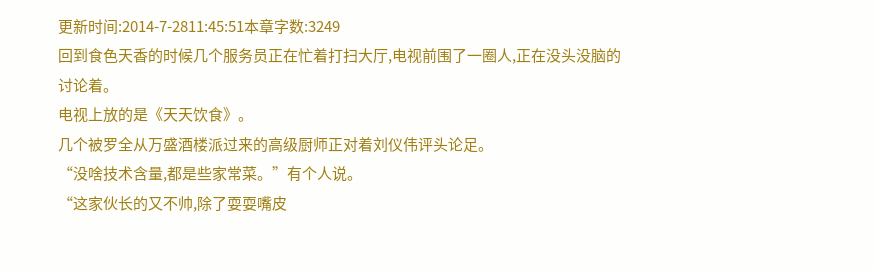更新时间:2014-7-2811:45:51本章字数:3249
回到食色天香的时候几个服务员正在忙着打扫大厅,电视前围了一圈人,正在没头没脑的讨论着。
电视上放的是《天天饮食》。
几个被罗全从万盛酒楼派过来的高级厨师正对着刘仪伟评头论足。
“没啥技术含量,都是些家常菜。”有个人说。
“这家伙长的又不帅,除了耍耍嘴皮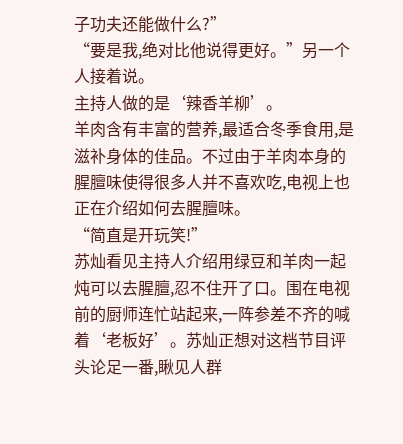子功夫还能做什么?”
“要是我,绝对比他说得更好。”另一个人接着说。
主持人做的是‘辣香羊柳’。
羊肉含有丰富的营养,最适合冬季食用,是滋补身体的佳品。不过由于羊肉本身的腥膻味使得很多人并不喜欢吃,电视上也正在介绍如何去腥膻味。
“简直是开玩笑!”
苏灿看见主持人介绍用绿豆和羊肉一起炖可以去腥膻,忍不住开了口。围在电视前的厨师连忙站起来,一阵参差不齐的喊着‘老板好’。苏灿正想对这档节目评头论足一番,瞅见人群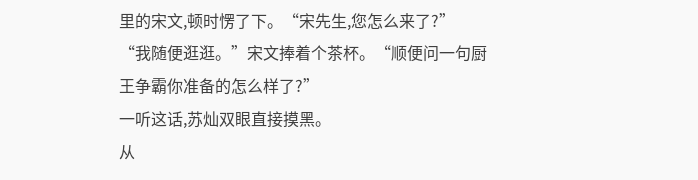里的宋文,顿时愣了下。“宋先生,您怎么来了?”
“我随便逛逛。”宋文捧着个茶杯。“顺便问一句厨王争霸你准备的怎么样了?”
一听这话,苏灿双眼直接摸黑。
从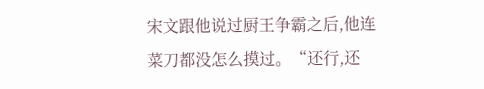宋文跟他说过厨王争霸之后,他连菜刀都没怎么摸过。“还行,还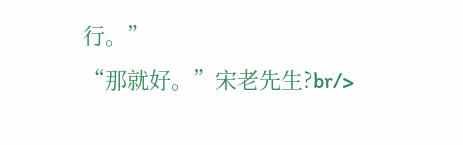行。”
“那就好。”宋老先生?br/>